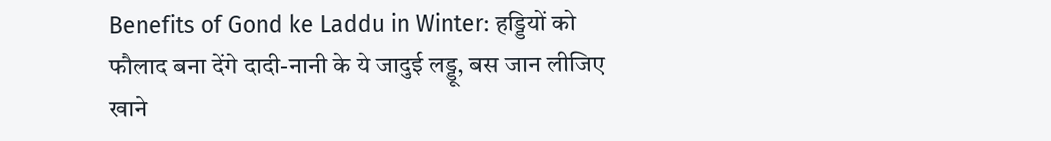Benefits of Gond ke Laddu in Winter: हड्डियों को फौलाद बना देंगे दादी-नानी के ये जादुई लड्डू, बस जान लीजिए खाने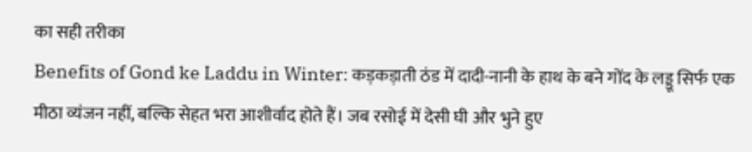का सही तरीका
Benefits of Gond ke Laddu in Winter: कड़कड़ाती ठंड में दादी-नानी के हाथ के बने गोंद के लड्डू सिर्फ एक मीठा व्यंजन नहीं, बल्कि सेहत भरा आशीर्वाद होते हैं। जब रसोई में देसी घी और भुने हुए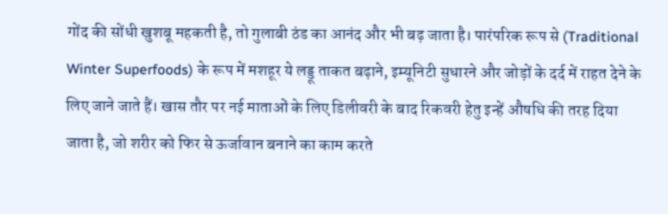गोंद की सोंधी खुशबू महकती है, तो गुलाबी ठंड का आनंद और भी बढ़ जाता है। पारंपरिक रूप से (Traditional Winter Superfoods) के रूप में मशहूर ये लड्डू ताकत बढ़ाने, इम्यूनिटी सुधारने और जोड़ों के दर्द में राहत देने के लिए जाने जाते हैं। खास तौर पर नई माताओं के लिए डिलीवरी के बाद रिकवरी हेतु इन्हें औषधि की तरह दिया जाता है, जो शरीर को फिर से ऊर्जावान बनाने का काम करते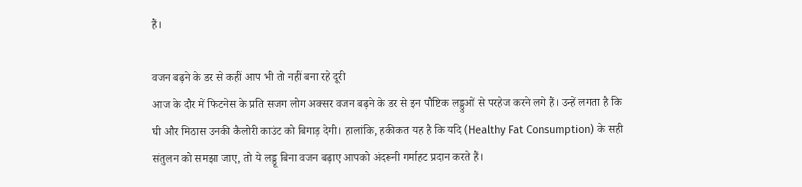हैं।

वजन बढ़ने के डर से कहीं आप भी तो नहीं बना रहे दूरी
आज के दौर में फिटनेस के प्रति सजग लोग अक्सर वजन बढ़ने के डर से इन पौष्टिक लड्डुओं से परहेज करने लगे हैं। उन्हें लगता है कि घी और मिठास उनकी कैलोरी काउंट को बिगाड़ देगी। हालांकि, हकीकत यह है कि यदि (Healthy Fat Consumption) के सही संतुलन को समझा जाए, तो ये लड्डू बिना वजन बढ़ाए आपको अंदरूनी गर्माहट प्रदान करते हैं।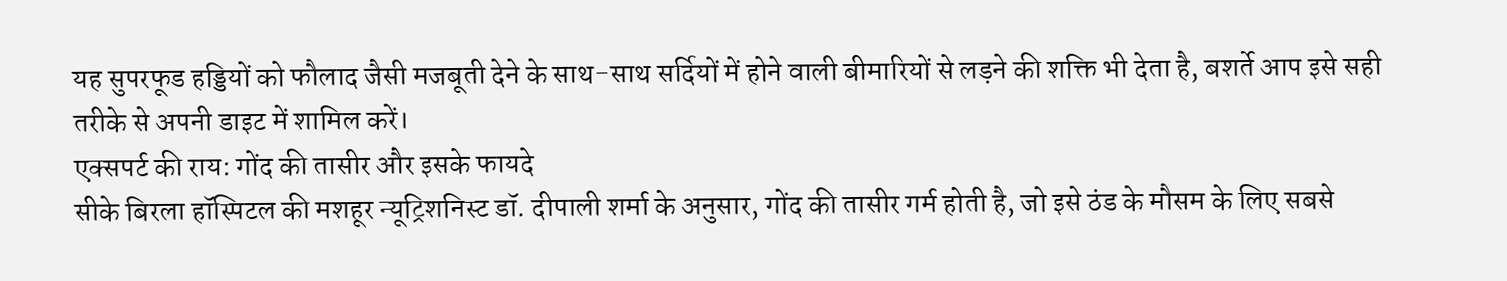यह सुपरफूड हड्डियों को फौलाद जैसी मजबूती देने के साथ-साथ सर्दियों में होने वाली बीमारियों से लड़ने की शक्ति भी देता है, बशर्ते आप इसे सही तरीके से अपनी डाइट में शामिल करें।
एक्सपर्ट की राय: गोंद की तासीर और इसके फायदे
सीके बिरला हॉस्पिटल की मशहूर न्यूट्रिशनिस्ट डॉ. दीपाली शर्मा के अनुसार, गोंद की तासीर गर्म होती है, जो इसे ठंड के मौसम के लिए सबसे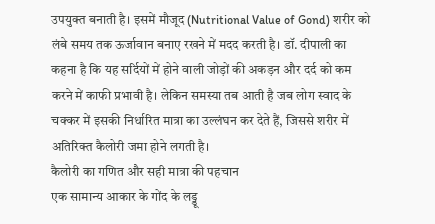उपयुक्त बनाती है। इसमें मौजूद (Nutritional Value of Gond) शरीर को लंबे समय तक ऊर्जावान बनाए रखने में मदद करती है। डॉ. दीपाली का कहना है कि यह सर्दियों में होने वाली जोड़ों की अकड़न और दर्द को कम करने में काफी प्रभावी है। लेकिन समस्या तब आती है जब लोग स्वाद के चक्कर में इसकी निर्धारित मात्रा का उल्लंघन कर देते हैं, जिससे शरीर में अतिरिक्त कैलोरी जमा होने लगती है।
कैलोरी का गणित और सही मात्रा की पहचान
एक सामान्य आकार के गोंद के लड्डू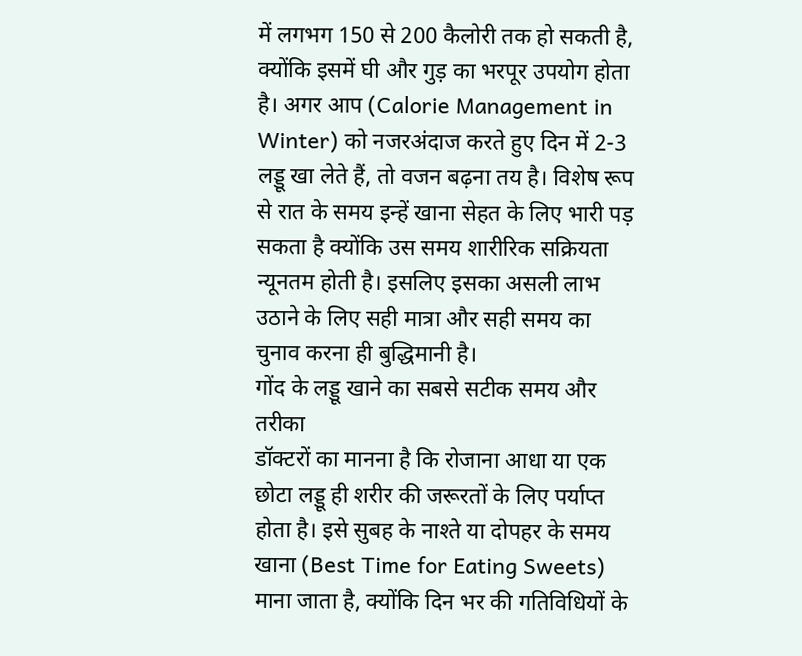में लगभग 150 से 200 कैलोरी तक हो सकती है, क्योंकि इसमें घी और गुड़ का भरपूर उपयोग होता है। अगर आप (Calorie Management in Winter) को नजरअंदाज करते हुए दिन में 2-3 लड्डू खा लेते हैं, तो वजन बढ़ना तय है। विशेष रूप से रात के समय इन्हें खाना सेहत के लिए भारी पड़ सकता है क्योंकि उस समय शारीरिक सक्रियता न्यूनतम होती है। इसलिए इसका असली लाभ उठाने के लिए सही मात्रा और सही समय का चुनाव करना ही बुद्धिमानी है।
गोंद के लड्डू खाने का सबसे सटीक समय और तरीका
डॉक्टरों का मानना है कि रोजाना आधा या एक छोटा लड्डू ही शरीर की जरूरतों के लिए पर्याप्त होता है। इसे सुबह के नाश्ते या दोपहर के समय खाना (Best Time for Eating Sweets) माना जाता है, क्योंकि दिन भर की गतिविधियों के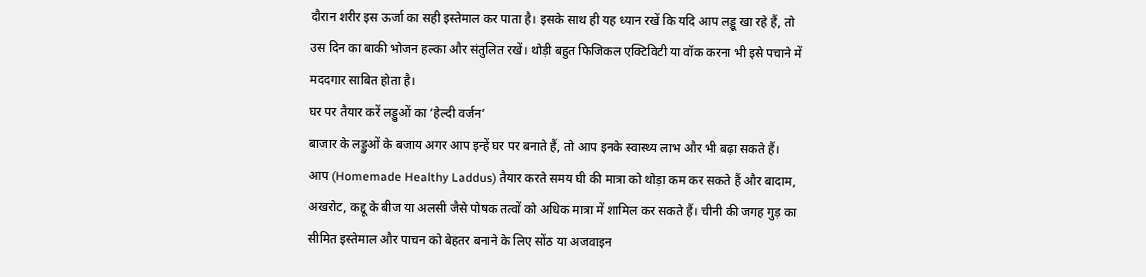दौरान शरीर इस ऊर्जा का सही इस्तेमाल कर पाता है। इसके साथ ही यह ध्यान रखें कि यदि आप लड्डू खा रहे हैं, तो उस दिन का बाकी भोजन हल्का और संतुलित रखें। थोड़ी बहुत फिजिकल एक्टिविटी या वॉक करना भी इसे पचाने में मददगार साबित होता है।
घर पर तैयार करें लड्डुओं का ‘हेल्दी वर्जन’
बाजार के लड्डुओं के बजाय अगर आप इन्हें घर पर बनाते हैं, तो आप इनके स्वास्थ्य लाभ और भी बढ़ा सकते हैं। आप (Homemade Healthy Laddus) तैयार करते समय घी की मात्रा को थोड़ा कम कर सकते हैं और बादाम, अखरोट, कद्दू के बीज या अलसी जैसे पोषक तत्वों को अधिक मात्रा में शामिल कर सकते हैं। चीनी की जगह गुड़ का सीमित इस्तेमाल और पाचन को बेहतर बनाने के लिए सोंठ या अजवाइन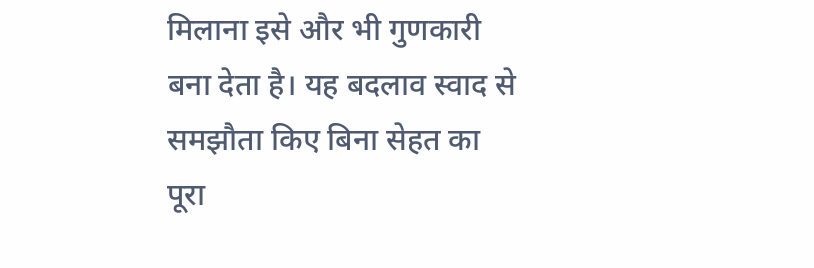मिलाना इसे और भी गुणकारी बना देता है। यह बदलाव स्वाद से समझौता किए बिना सेहत का पूरा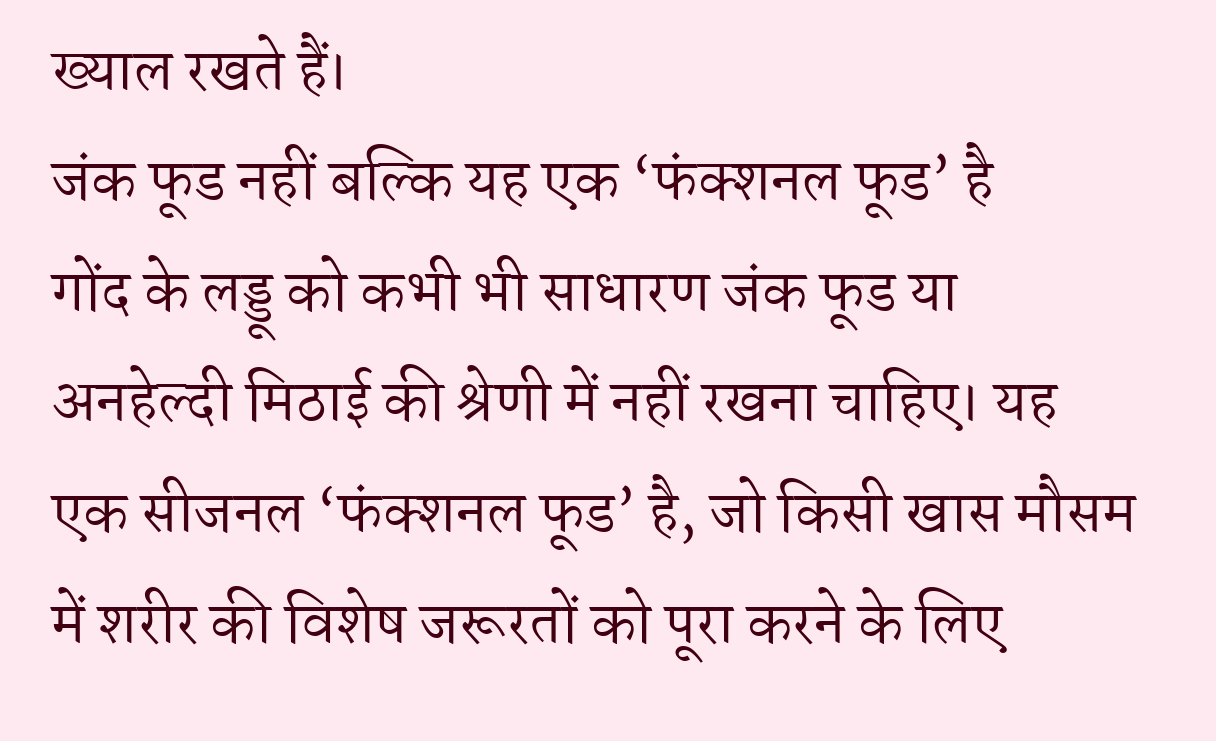ख्याल रखते हैं।
जंक फूड नहीं बल्कि यह एक ‘फंक्शनल फूड’ है
गोंद के लड्डू को कभी भी साधारण जंक फूड या अनहेल्दी मिठाई की श्रेणी में नहीं रखना चाहिए। यह एक सीजनल ‘फंक्शनल फूड’ है, जो किसी खास मौसम में शरीर की विशेष जरूरतों को पूरा करने के लिए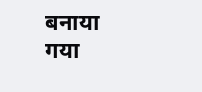बनाया गया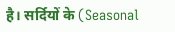है। सर्दियों के (Seasonal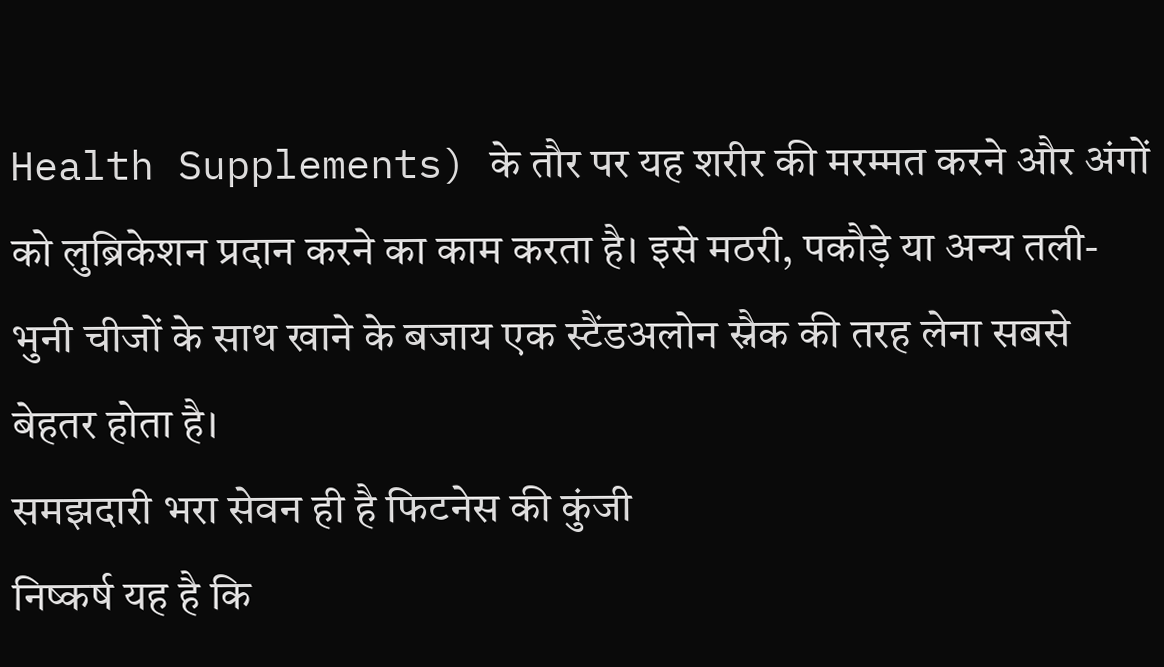Health Supplements) के तौर पर यह शरीर की मरम्मत करने और अंगों को लुब्रिकेशन प्रदान करने का काम करता है। इसे मठरी, पकौड़े या अन्य तली-भुनी चीजों के साथ खाने के बजाय एक स्टैंडअलोन स्नैक की तरह लेना सबसे बेहतर होता है।
समझदारी भरा सेवन ही है फिटनेस की कुंजी
निष्कर्ष यह है कि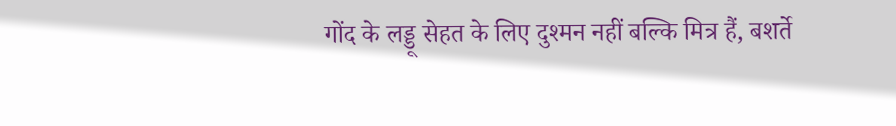गोंद के लड्डू सेहत के लिए दुश्मन नहीं बल्कि मित्र हैं, बशर्ते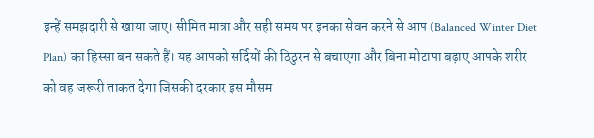इन्हें समझदारी से खाया जाए। सीमित मात्रा और सही समय पर इनका सेवन करने से आप (Balanced Winter Diet Plan) का हिस्सा बन सकते हैं। यह आपको सर्दियों की ठिठुरन से बचाएगा और बिना मोटापा बढ़ाए आपके शरीर को वह जरूरी ताकत देगा जिसकी दरकार इस मौसम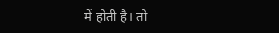में होती है। तो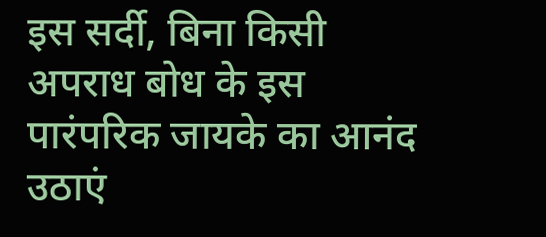इस सर्दी, बिना किसी अपराध बोध के इस पारंपरिक जायके का आनंद उठाएं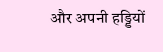और अपनी हड्डियों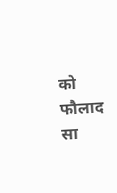को फौलाद सा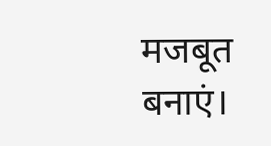मजबूत बनाएं।